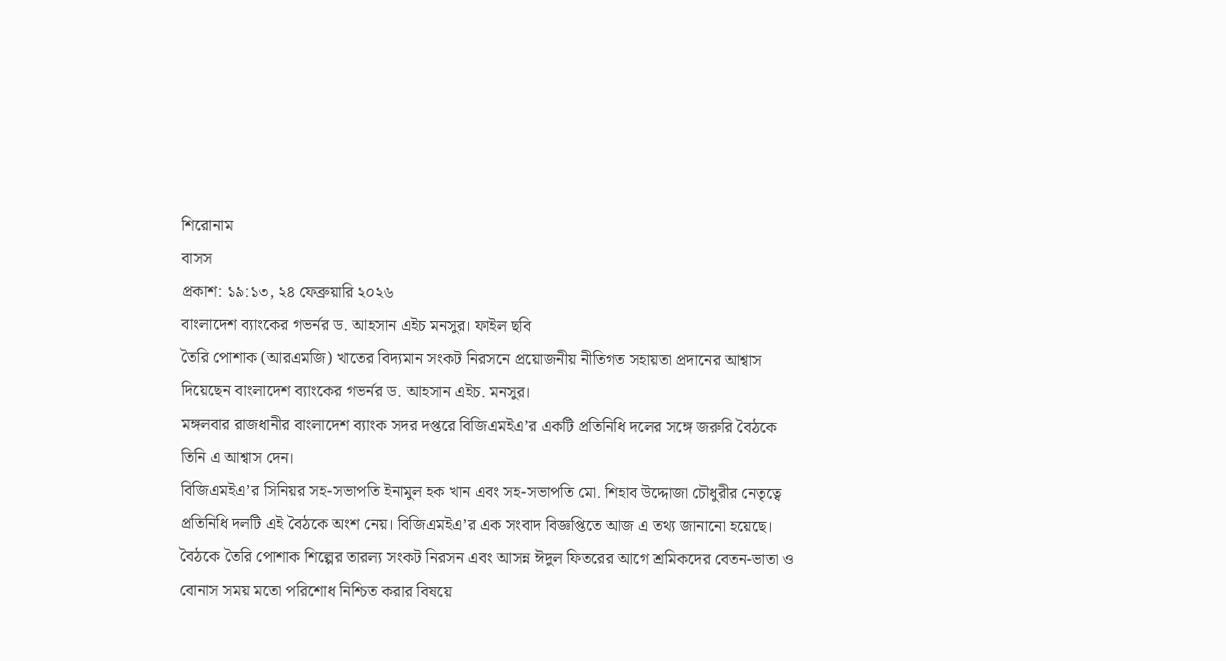শিরোনাম
বাসস
প্রকাশ: ১৯:১৩, ২৪ ফেব্রুয়ারি ২০২৬
বাংলাদেশ ব্যাংকের গভর্নর ড. আহসান এইচ মনসুর। ফাইল ছবি
তৈরি পোশাক (আরএমজি) খাতের বিদ্যমান সংকট নিরসনে প্রয়োজনীয় নীতিগত সহায়তা প্রদানের আশ্বাস দিয়েছেন বাংলাদেশ ব্যাংকের গভর্নর ড. আহসান এইচ. মনসুর।
মঙ্গলবার রাজধানীর বাংলাদেশ ব্যাংক সদর দপ্তরে বিজিএমইএ’র একটি প্রতিনিধি দলের সঙ্গে জরুরি বৈঠকে তিনি এ আশ্বাস দেন।
বিজিএমইএ’র সিনিয়র সহ-সভাপতি ইনামুল হক খান এবং সহ-সভাপতি মো. শিহাব উদ্দোজা চৌধুরীর নেতৃত্বে প্রতিনিধি দলটি এই বৈঠকে অংশ নেয়। বিজিএমইএ’র এক সংবাদ বিজ্ঞপ্তিতে আজ এ তথ্য জানানো হয়েছে।
বৈঠকে তৈরি পোশাক শিল্পের তারল্য সংকট নিরসন এবং আসন্ন ঈদুল ফিতরের আগে শ্রমিকদের বেতন-ভাতা ও বোনাস সময় মতো পরিশোধ নিশ্চিত করার বিষয়ে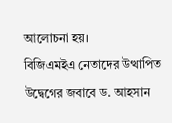আলোচনা হয়।
বিজিএমইএ নেতাদের উত্থাপিত উদ্বেগের জবাবে ড. আহসান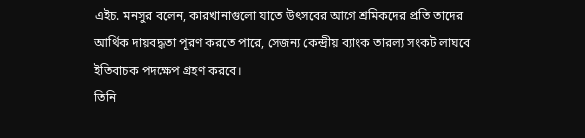এইচ. মনসুর বলেন, কারখানাগুলো যাতে উৎসবের আগে শ্রমিকদের প্রতি তাদের আর্থিক দায়বদ্ধতা পূরণ করতে পারে, সেজন্য কেন্দ্রীয় ব্যাংক তারল্য সংকট লাঘবে ইতিবাচক পদক্ষেপ গ্রহণ করবে।
তিনি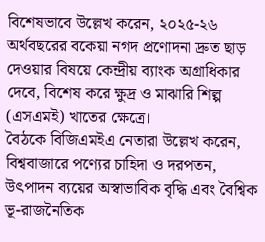বিশেষভাবে উল্লেখ করেন, ২০২৫-২৬ অর্থবছরের বকেয়া নগদ প্রণোদনা দ্রুত ছাড় দেওয়ার বিষয়ে কেন্দ্রীয় ব্যাংক অগ্রাধিকার দেবে, বিশেষ করে ক্ষুদ্র ও মাঝারি শিল্প (এসএমই) খাতের ক্ষেত্রে।
বৈঠকে বিজিএমইএ নেতারা উল্লেখ করেন, বিশ্ববাজারে পণ্যের চাহিদা ও দরপতন, উৎপাদন ব্যয়ের অস্বাভাবিক বৃদ্ধি এবং বৈশ্বিক ভূ-রাজনৈতিক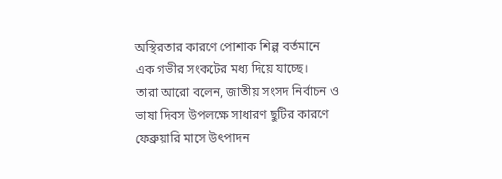অস্থিরতার কারণে পোশাক শিল্প বর্তমানে এক গভীর সংকটের মধ্য দিয়ে যাচ্ছে।
তারা আরো বলেন, জাতীয় সংসদ নির্বাচন ও ভাষা দিবস উপলক্ষে সাধারণ ছুটির কারণে ফেব্রুয়ারি মাসে উৎপাদন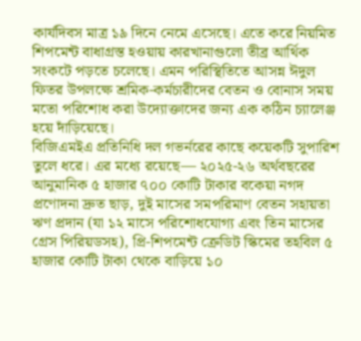কার্যদিবস মাত্র ১৯ দিনে নেমে এসেছে। এতে করে নিয়মিত শিপমেন্ট বাধাগ্রস্ত হওয়ায় কারখানাগুলো তীব্র আর্থিক সংকটে পড়তে চলেছে। এমন পরিস্থিতিতে আসন্ন ঈদুল ফিতর উপলক্ষে শ্রমিক-কর্মচারীদের বেতন ও বোনাস সময় মতো পরিশোধ করা উদ্যোক্তাদের জন্য এক কঠিন চ্যালেঞ্জ হয়ে দাঁড়িয়েছে।
বিজিএমইএ প্রতিনিধি দল গভর্নরের কাছে কয়েকটি সুপারিশ তুলে ধরে। এর মধ্যে রয়েছে— ২০২৫-২৬ অর্থবছরের আনুমানিক ৫ হাজার ৭০০ কোটি টাকার বকেয়া নগদ প্রণোদনা দ্রুত ছাড়, দুই মাসের সমপরিমাণ বেতন সহায়তা ঋণ প্রদান (যা ১২ মাসে পরিশোধযোগ্য এবং তিন মাসের গ্রেস পিরিয়ডসহ), প্রি-শিপমেন্ট ক্রেডিট স্কিমের তহবিল ৫ হাজার কোটি টাকা থেকে বাড়িয়ে ১০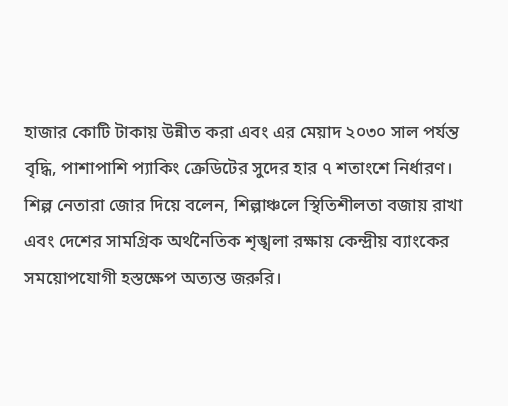হাজার কোটি টাকায় উন্নীত করা এবং এর মেয়াদ ২০৩০ সাল পর্যন্ত বৃদ্ধি, পাশাপাশি প্যাকিং ক্রেডিটের সুদের হার ৭ শতাংশে নির্ধারণ।
শিল্প নেতারা জোর দিয়ে বলেন, শিল্পাঞ্চলে স্থিতিশীলতা বজায় রাখা এবং দেশের সামগ্রিক অর্থনৈতিক শৃঙ্খলা রক্ষায় কেন্দ্রীয় ব্যাংকের সময়োপযোগী হস্তক্ষেপ অত্যন্ত জরুরি।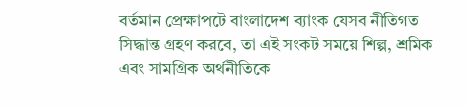বর্তমান প্রেক্ষাপটে বাংলাদেশ ব্যাংক যেসব নীতিগত সিদ্ধান্ত গ্রহণ করবে, তা এই সংকট সময়ে শিল্প, শ্রমিক এবং সামগ্রিক অর্থনীতিকে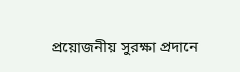প্রয়োজনীয় সুরক্ষা প্রদানে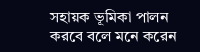সহায়ক ভূমিকা পালন করবে বলে মনে করেন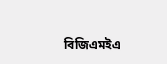বিজিএমইএ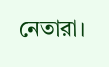নেতারা।